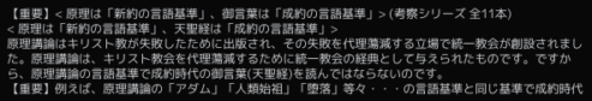【重要】< 原理は「新約の言語基準」、御言葉は「成約の言語基準」> (考察シリーズ 全11本)
< 原理は「新約の言語基準」、天聖経は「成約の言語基準」>
原理講論はキリスト教が失敗したために出版され、その失敗を代理蕩減する立場で統一教会が創設されました。原理講論は、キリスト教会を代理蕩減するために統一教会の経典として与えられたものです。ですから、原理講論の言語基準で成約時代の御言葉(天聖経)を読んではならないのです。
【重要】例えば、原理講論の「アダム」「人類始祖」「堕落」等々・・・の言語基準と同じ基準で成約時代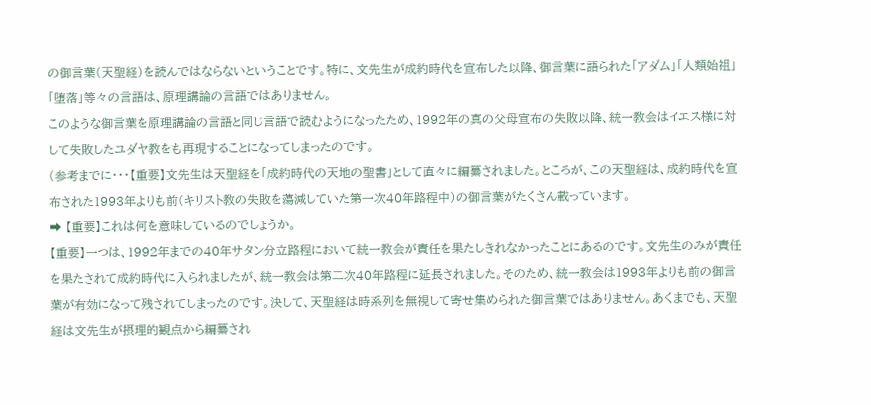の御言葉(天聖経)を読んではならないということです。特に、文先生が成約時代を宣布した以降、御言葉に語られた「アダム」「人類始祖」「堕落」等々の言語は、原理講論の言語ではありません。
このような御言葉を原理講論の言語と同じ言語で読むようになったため、1992年の真の父母宣布の失敗以降、統一教会はイエス様に対して失敗したユダヤ教をも再現することになってしまったのです。
(参考までに・・・【重要】文先生は天聖経を「成約時代の天地の聖書」として直々に編纂されました。ところが、この天聖経は、成約時代を宣布された1993年よりも前(キリスト教の失敗を蕩減していた第一次40年路程中)の御言葉がたくさん載っています。
➡ 【重要】これは何を意味しているのでしょうか。
【重要】一つは、1992年までの40年サタン分立路程において統一教会が責任を果たしきれなかったことにあるのです。文先生のみが責任を果たされて成約時代に入られましたが、統一教会は第二次40年路程に延長されました。そのため、統一教会は1993年よりも前の御言葉が有効になって残されてしまったのです。決して、天聖経は時系列を無視して寄せ集められた御言葉ではありません。あくまでも、天聖経は文先生が摂理的観点から編纂され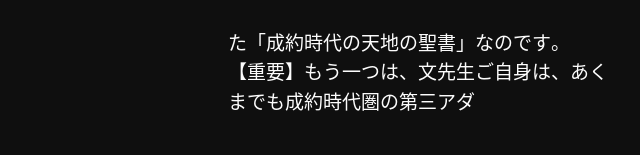た「成約時代の天地の聖書」なのです。
【重要】もう一つは、文先生ご自身は、あくまでも成約時代圏の第三アダ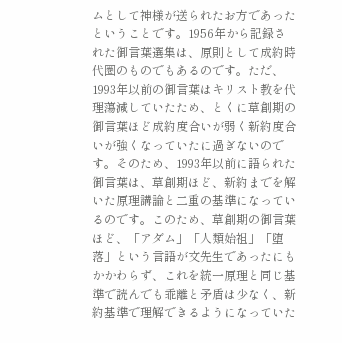ムとして神様が送られたお方であったということです。1956年から記録された御言葉選集は、原則として成約時代圏のものでもあるのです。ただ、1993年以前の御言葉はキリスト教を代理蕩減していたため、とくに草創期の御言葉ほど成約度合いが弱く新約度合いが強くなっていたに過ぎないのです。そのため、1993年以前に語られた御言葉は、草創期ほど、新約までを解いた原理講論と二重の基準になっているのです。このため、草創期の御言葉ほど、「アダム」「人類始祖」「堕落」という言語が文先生であったにもかかわらず、これを統一原理と同じ基準で読んでも乖離と矛盾は少なく、新約基準で理解できるようになっていた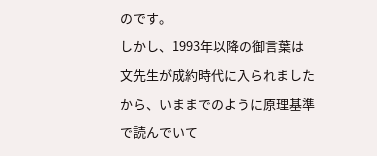のです。
しかし、1993年以降の御言葉は文先生が成約時代に入られましたから、いままでのように原理基準で読んでいて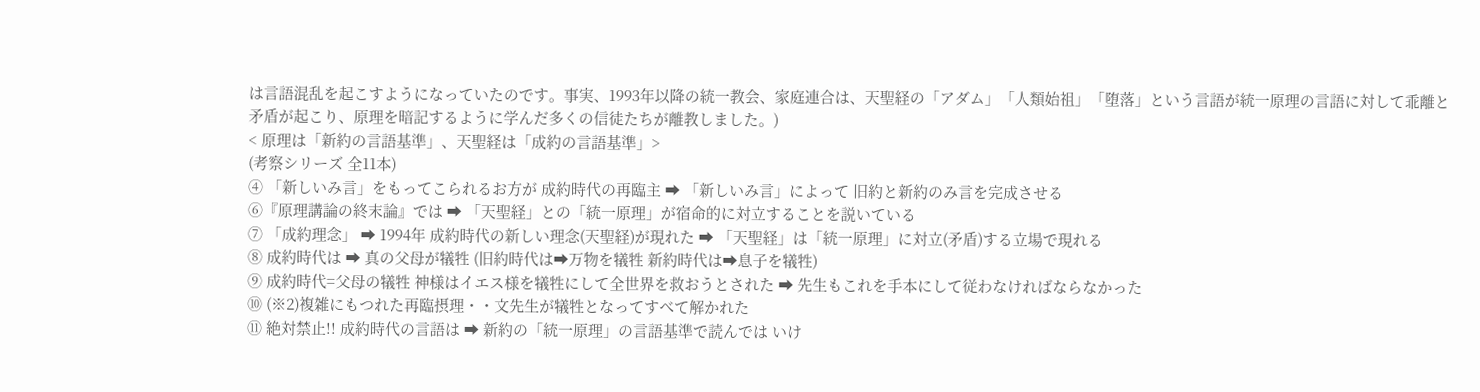は言語混乱を起こすようになっていたのです。事実、1993年以降の統一教会、家庭連合は、天聖経の「アダム」「人類始祖」「堕落」という言語が統一原理の言語に対して乖離と矛盾が起こり、原理を暗記するように学んだ多くの信徒たちが離教しました。)
< 原理は「新約の言語基準」、天聖経は「成約の言語基準」>
(考察シリーズ 全11本)
④ 「新しいみ言」をもってこられるお方が 成約時代の再臨主 ➡ 「新しいみ言」によって 旧約と新約のみ言を完成させる
⑥『原理講論の終末論』では ➡ 「天聖経」との「統一原理」が宿命的に対立することを説いている
⑦ 「成約理念」 ➡ 1994年 成約時代の新しい理念(天聖経)が現れた ➡ 「天聖経」は「統一原理」に対立(矛盾)する立場で現れる
⑧ 成約時代は ➡ 真の父母が犠牲 (旧約時代は➡万物を犠牲 新約時代は➡息子を犠牲)
⑨ 成約時代=父母の犠牲 神様はイエス様を犠牲にして全世界を救おうとされた ➡ 先生もこれを手本にして従わなければならなかった
⑩ (※2)複雑にもつれた再臨摂理・・文先生が犠牲となってすべて解かれた
⑪ 絶対禁止!! 成約時代の言語は ➡ 新約の「統一原理」の言語基準で読んでは いけ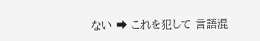ない ➡ これを犯して 言語混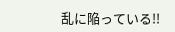乱に陥っている!!